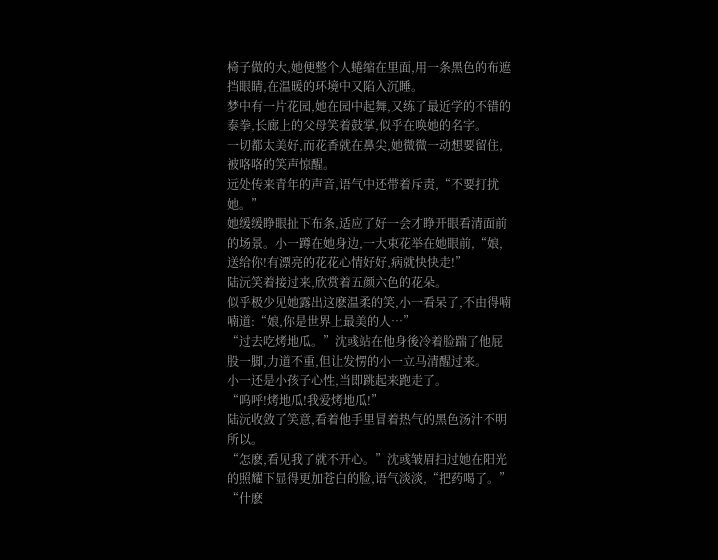椅子做的大,她便整个人蜷缩在里面,用一条黑色的布遮挡眼睛,在温暖的环境中又陷入沉睡。
梦中有一片花园,她在园中起舞,又练了最近学的不错的泰拳,长廊上的父母笑着鼓掌,似乎在唤她的名字。
一切都太美好,而花香就在鼻尖,她微微一动想要留住,被咯咯的笑声惊醒。
远处传来青年的声音,语气中还带着斥责,“不要打扰她。”
她缓缓睁眼扯下布条,适应了好一会才睁开眼看清面前的场景。小一蹲在她身边,一大束花举在她眼前,“娘,送给你!有漂亮的花花心情好好,病就快快走!”
陆沅笑着接过来,欣赏着五颜六色的花朵。
似乎极少见她露出这麽温柔的笑,小一看呆了,不由得喃喃道:“娘,你是世界上最美的人…”
“过去吃烤地瓜。”沈彧站在他身後冷着脸踹了他屁股一脚,力道不重,但让发愣的小一立马清醒过来。
小一还是小孩子心性,当即跳起来跑走了。
“呜呼!烤地瓜!我爱烤地瓜!”
陆沅收敛了笑意,看着他手里冒着热气的黑色汤汁不明所以。
“怎麽,看见我了就不开心。”沈彧皱眉扫过她在阳光的照耀下显得更加苍白的脸,语气淡淡,“把药喝了。”
“什麽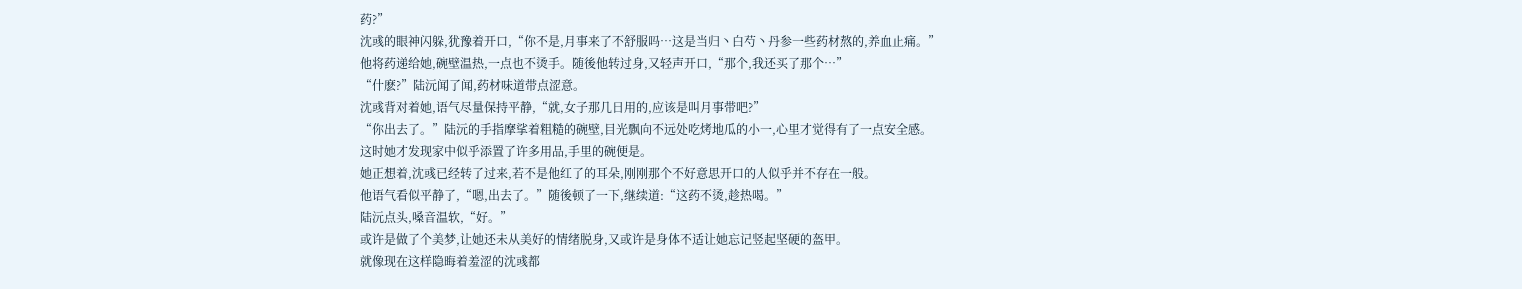药?”
沈彧的眼神闪躲,犹豫着开口,“你不是,月事来了不舒服吗…这是当归丶白芍丶丹参一些药材熬的,养血止痛。”
他将药递给她,碗壁温热,一点也不烫手。随後他转过身,又轻声开口,“那个,我还买了那个…”
“什麽?”陆沅闻了闻,药材味道带点涩意。
沈彧背对着她,语气尽量保持平静,“就,女子那几日用的,应该是叫月事带吧?”
“你出去了。”陆沅的手指摩挲着粗糙的碗壁,目光飘向不远处吃烤地瓜的小一,心里才觉得有了一点安全感。
这时她才发现家中似乎添置了许多用品,手里的碗便是。
她正想着,沈彧已经转了过来,若不是他红了的耳朵,刚刚那个不好意思开口的人似乎并不存在一般。
他语气看似平静了,“嗯,出去了。”随後顿了一下,继续道:“这药不烫,趁热喝。”
陆沅点头,嗓音温软,“好。”
或许是做了个美梦,让她还未从美好的情绪脱身,又或许是身体不适让她忘记竖起坚硬的盔甲。
就像现在这样隐晦着羞涩的沈彧都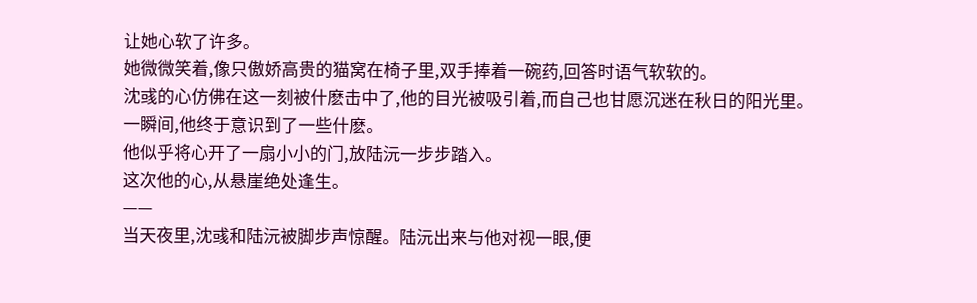让她心软了许多。
她微微笑着,像只傲娇高贵的猫窝在椅子里,双手捧着一碗药,回答时语气软软的。
沈彧的心仿佛在这一刻被什麽击中了,他的目光被吸引着,而自己也甘愿沉迷在秋日的阳光里。
一瞬间,他终于意识到了一些什麽。
他似乎将心开了一扇小小的门,放陆沅一步步踏入。
这次他的心,从悬崖绝处逢生。
——
当天夜里,沈彧和陆沅被脚步声惊醒。陆沅出来与他对视一眼,便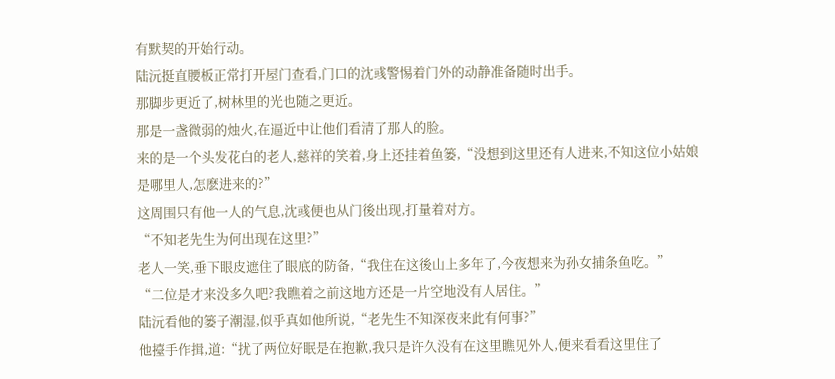有默契的开始行动。
陆沅挺直腰板正常打开屋门查看,门口的沈彧警惕着门外的动静准备随时出手。
那脚步更近了,树林里的光也随之更近。
那是一盏微弱的烛火,在逼近中让他们看清了那人的脸。
来的是一个头发花白的老人,慈祥的笑着,身上还挂着鱼篓,“没想到这里还有人进来,不知这位小姑娘是哪里人,怎麽进来的?”
这周围只有他一人的气息,沈彧便也从门後出现,打量着对方。
“不知老先生为何出现在这里?”
老人一笑,垂下眼皮遮住了眼底的防备,“我住在这後山上多年了,今夜想来为孙女捕条鱼吃。”
“二位是才来没多久吧?我瞧着之前这地方还是一片空地没有人居住。”
陆沅看他的篓子潮湿,似乎真如他所说,“老先生不知深夜来此有何事?”
他擡手作揖,道:“扰了两位好眠是在抱歉,我只是许久没有在这里瞧见外人,便来看看这里住了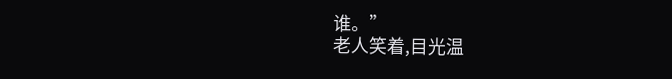谁。”
老人笑着,目光温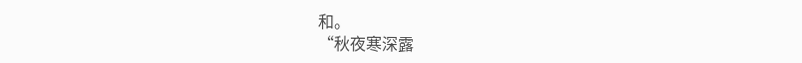和。
“秋夜寒深露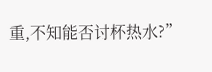重,不知能否讨杯热水?”